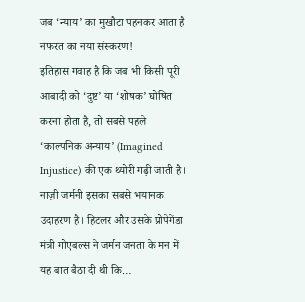जब ‘न्याय’ का मुखौटा पहनकर आता है नफरत का नया संस्करण!
इतिहास गवाह है कि जब भी किसी पूरी आबादी को ‘दुष्ट’ या ‘शोषक’ घोषित करना होता है, तो सबसे पहले ‘काल्पनिक अन्याय’ (Imagined Injustice) की एक थ्योरी गढ़ी जाती है। नाज़ी जर्मनी इसका सबसे भयानक उदाहरण है। हिटलर और उसके प्रोपेगेंडा मंत्री गोएबल्स ने जर्मन जनता के मन में यह बात बैठा दी थी कि…